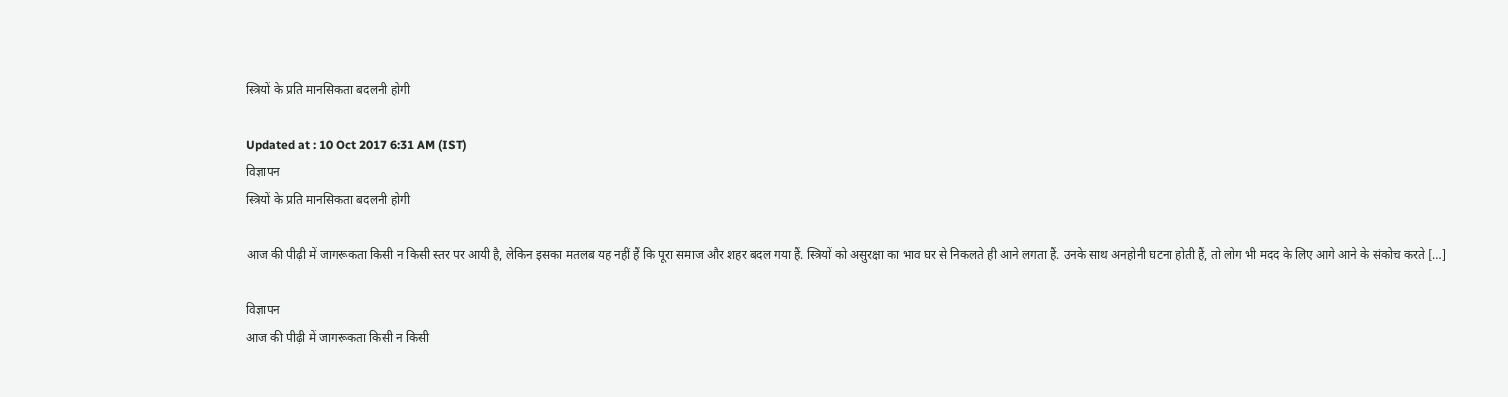स्त्रियों के प्रति मानसिकता बदलनी होगी

Updated at : 10 Oct 2017 6:31 AM (IST)
विज्ञापन
स्त्रियों के प्रति मानसिकता बदलनी होगी

आज की पीढ़ी में जागरूकता किसी न किसी स्तर पर आयी है, लेकिन इसका मतलब यह नहीं हैं कि पूरा समाज और शहर बदल गया हैं. स्त्रियों को असुरक्षा का भाव घर से निकलते ही आने लगता हैं. उनके साथ अनहोनी घटना होती हैं, तो लोग भी मदद के लिए आगे आने के संकोच करते […]

विज्ञापन
आज की पीढ़ी में जागरूकता किसी न किसी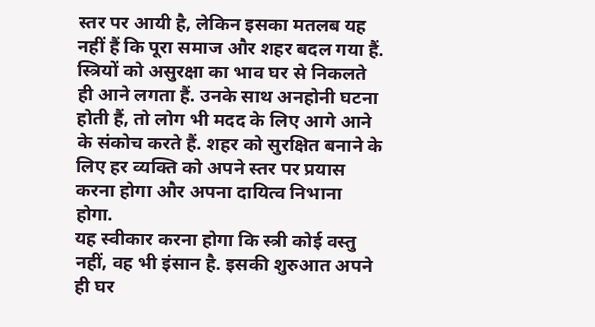स्तर पर आयी है, लेकिन इसका मतलब यह नहीं हैं कि पूरा समाज और शहर बदल गया हैं. स्त्रियों को असुरक्षा का भाव घर से निकलते ही आने लगता हैं. उनके साथ अनहोनी घटना होती हैं, तो लोग भी मदद के लिए आगे आने के संकोच करते हैं. शहर को सुरक्षित बनाने के लिए हर व्यक्ति को अपने स्तर पर प्रयास करना होगा और अपना दायित्व निभाना होगा.
यह स्वीकार करना होगा कि स्त्री कोई वस्तु नहीं, वह भी इंसान है. इसकी शुरुआत अपने ही घर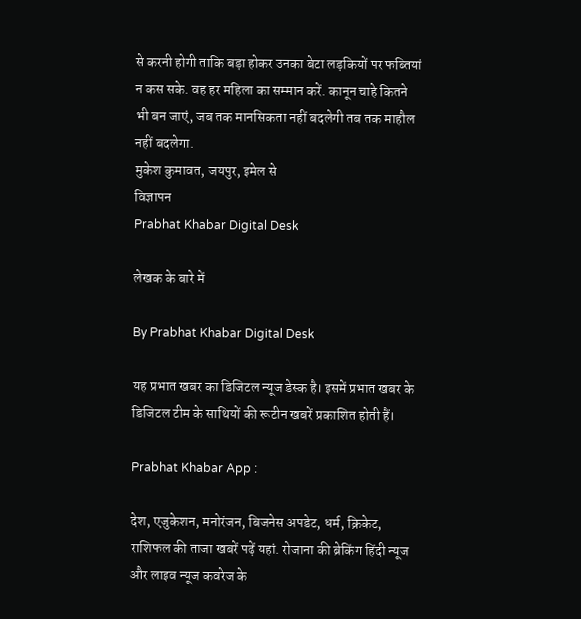से करनी होगी ताकि बड़ा होकर उनका बेटा लड़कियों पर फब्तियां न कस सके. वह हर महिला का सम्मान करें. कानून चाहे कितने भी बन जाएं, जब तक मानसिकता नहीं बदलेगी तब तक माहौल नहीं बदलेगा.
मुकेश कुमावत, जयपुर, इमेल से
विज्ञापन
Prabhat Khabar Digital Desk

लेखक के बारे में

By Prabhat Khabar Digital Desk

यह प्रभात खबर का डिजिटल न्यूज डेस्क है। इसमें प्रभात खबर के डिजिटल टीम के साथियों की रूटीन खबरें प्रकाशित होती हैं।

Prabhat Khabar App :

देश, एजुकेशन, मनोरंजन, बिजनेस अपडेट, धर्म, क्रिकेट, राशिफल की ताजा खबरें पढ़ें यहां. रोजाना की ब्रेकिंग हिंदी न्यूज और लाइव न्यूज कवरेज के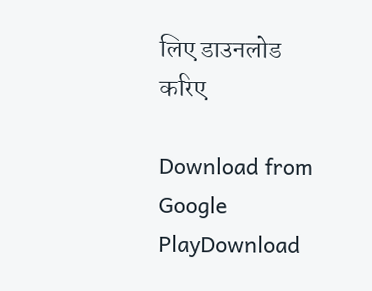लिए डाउनलोड करिए

Download from Google PlayDownload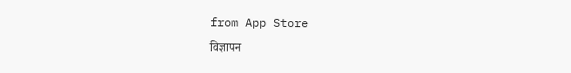from App Store
विज्ञापन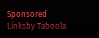Sponsored Linksby Taboola